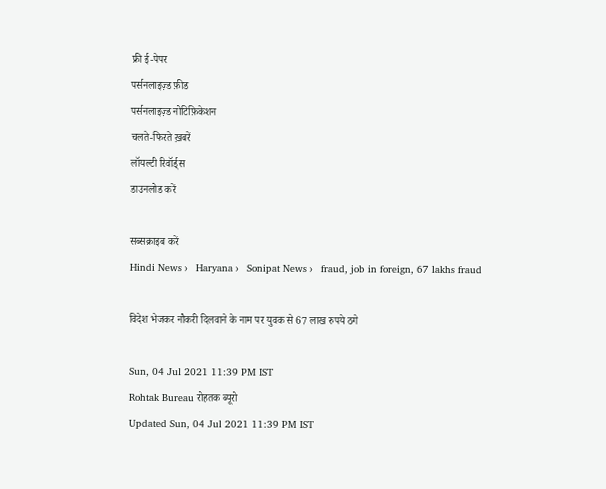फ्री ई-पेपर
पर्सनलाइज़्ड फ़ीड
पर्सनलाइज़्ड नोटिफ़िकेशन
चलते-फिरते ख़बरें
लॉयल्टी रिवॉर्ड्स
डाउनलोड करें

सब्सक्राइब करें
Hindi News ›   Haryana ›   Sonipat News ›   fraud, job in foreign, 67 lakhs fraud

विदेश भेजकर नौकरी दिलवाने के नाम पर युवक से 67 लाख रुपये ठगे

Sun, 04 Jul 2021 11:39 PM IST
Rohtak Bureau रोहतक ब्यूरो
Updated Sun, 04 Jul 2021 11:39 PM IST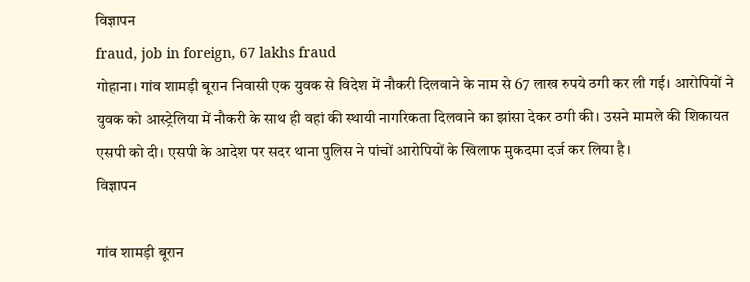विज्ञापन
fraud, job in foreign, 67 lakhs fraud
गोहाना। गांव शामड़ी बूरान निवासी एक युवक से विदेश में नौकरी दिलवाने के नाम से 67 लाख रुपये ठगी कर ली गई। आरोपियों ने युवक को आस्ट्रेलिया में नौकरी के साथ ही वहां की स्थायी नागरिकता दिलवाने का झांसा देकर ठगी की। उसने मामले की शिकायत एसपी को दी। एसपी के आदेश पर सदर थाना पुलिस ने पांचों आरोपियों के खिलाफ मुकदमा दर्ज कर लिया है।
विज्ञापन

गांव शामड़ी बूरान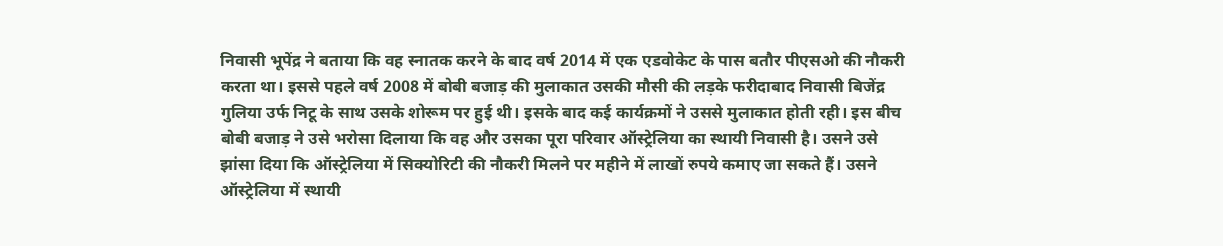निवासी भूपेंद्र ने बताया कि वह स्नातक करने के बाद वर्ष 2014 में एक एडवोकेट के पास बतौर पीएसओ की नौकरी करता था। इससे पहले वर्ष 2008 में बोबी बजाड़ की मुलाकात उसकी मौसी की लड़के फरीदाबाद निवासी बिजेंद्र गुलिया उर्फ निटू के साथ उसके शोरूम पर हुई थी। इसके बाद कई कार्यक्रमों ने उससे मुलाकात होती रही। इस बीच बोबी बजाड़ ने उसे भरोसा दिलाया कि वह और उसका पूरा परिवार ऑस्ट्रेलिया का स्थायी निवासी है। उसने उसे झांसा दिया कि ऑस्ट्रेलिया में सिक्योरिटी की नौकरी मिलने पर महीने में लाखों रुपये कमाए जा सकते हैं। उसने ऑस्ट्रेलिया में स्थायी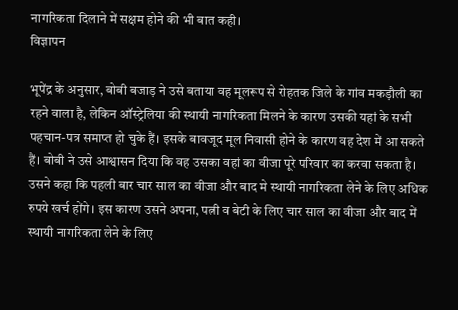नागरिकता दिलाने में सक्षम होने की भी बात कही।
विज्ञापन

भूपेंद्र के अनुसार, बोबी बजाड़ ने उसे बताया वह मूलरूप से रोहतक जिले के गांव मकड़ौली का रहने वाला है, लेकिन ऑस्ट्रेलिया की स्थायी नागरिकता मिलने के कारण उसकी यहां के सभी पहचान-पत्र समाप्त हो चुके हैं। इसके बावजूद मूल निवासी होने के कारण वह देश में आ सकते हैं। बोबी ने उसे आश्वासन दिया कि वह उसका वहां का वीजा पूरे परिवार का करवा सकता है। उसने कहा कि पहली बार चार साल का वीजा और बाद मे स्थायी नागरिकता लेने के लिए अधिक रुपये खर्च होंगे। इस कारण उसने अपना, पत्नी व बेटी के लिए चार साल का वीजा और बाद में स्थायी नागरिकता लेने के लिए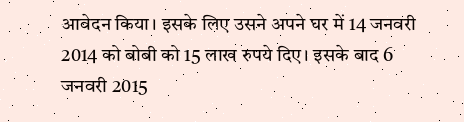आवेदन किया। इसके लिए उसने अपने घर में 14 जनवरी 2014 को बोबी को 15 लाख रुपये दिए। इसके बाद 6 जनवरी 2015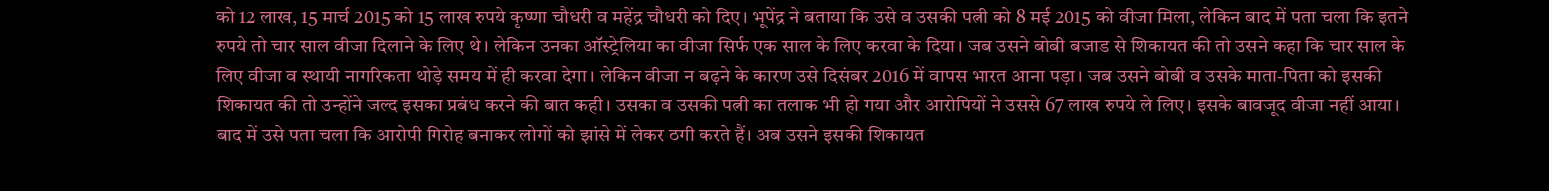को 12 लाख, 15 मार्च 2015 को 15 लाख रुपये कृष्णा चौधरी व महेंद्र चौधरी को दिए। भूपेंद्र ने बताया कि उसे व उसकी पत्नी को 8 मई 2015 को वीजा मिला, लेकिन बाद में पता चला कि इतने रुपये तो चार साल वीजा दिलाने के लिए थे। लेकिन उनका ऑस्ट्रेलिया का वीजा सिर्फ एक साल के लिए करवा के दिया। जब उसने बोबी बजाड से शिकायत की तो उसने कहा कि चार साल के लिए वीजा व स्थायी नागरिकता थोड़े समय में ही करवा देगा। लेकिन वीजा न बढ़ने के कारण उसे दिसंबर 2016 में वापस भारत आना पड़ा। जब उसने बोबी व उसके माता-पिता को इसकी शिकायत की तो उन्होंने जल्द इसका प्रबंध करने की बात कही। उसका व उसकी पत्नी का तलाक भी हो गया और आरोपियों ने उससे 67 लाख रुपये ले लिए। इसके बावजूद वीजा नहीं आया। बाद में उसे पता चला कि आरोपी गिरोह बनाकर लोगों को झांसे में लेकर ठगी करते हैं। अब उसने इसकी शिकायत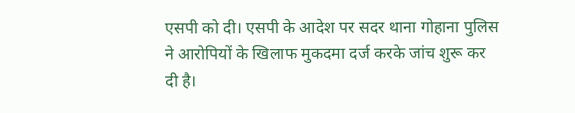एसपी को दी। एसपी के आदेश पर सदर थाना गोहाना पुलिस ने आरोपियों के खिलाफ मुकदमा दर्ज करके जांच शुरू कर दी है।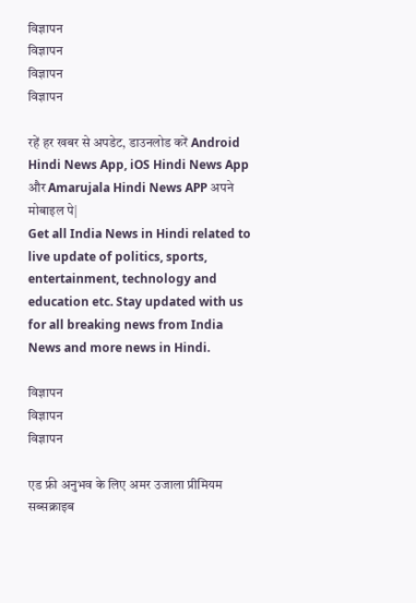विज्ञापन
विज्ञापन
विज्ञापन
विज्ञापन

रहें हर खबर से अपडेट, डाउनलोड करें Android Hindi News App, iOS Hindi News App और Amarujala Hindi News APP अपने मोबाइल पे|
Get all India News in Hindi related to live update of politics, sports, entertainment, technology and education etc. Stay updated with us for all breaking news from India News and more news in Hindi.

विज्ञापन
विज्ञापन
विज्ञापन

एड फ्री अनुभव के लिए अमर उजाला प्रीमियम सब्सक्राइब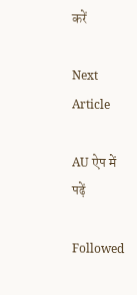करें

Next Article

AU ऐप में पढ़ें

Followed